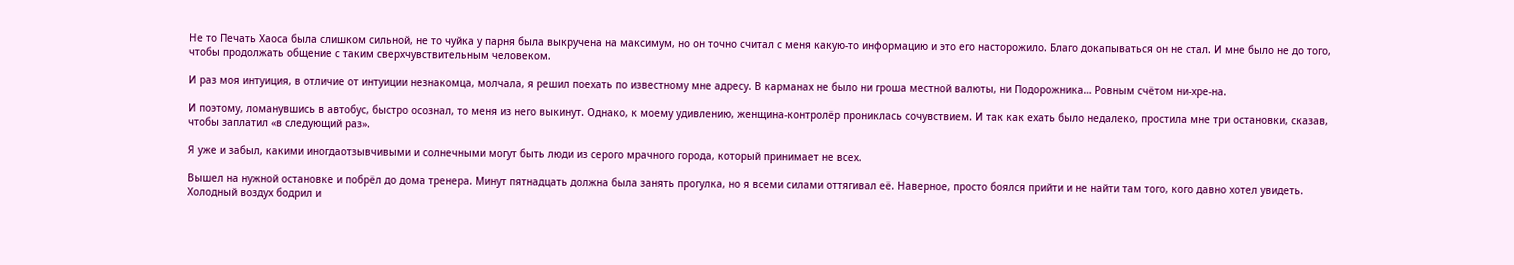Не то Печать Хаоса была слишком сильной, не то чуйка у парня была выкручена на максимум, но он точно считал с меня какую-то информацию и это его насторожило. Благо докапываться он не стал. И мне было не до того, чтобы продолжать общение с таким сверхчувствительным человеком.

И раз моя интуиция, в отличие от интуиции незнакомца, молчала, я решил поехать по известному мне адресу. В карманах не было ни гроша местной валюты, ни Подорожника… Ровным счётом ни-хре-на.

И поэтому, ломанувшись в автобус, быстро осознал, то меня из него выкинут. Однако, к моему удивлению, женщина-контролёр прониклась сочувствием. И так как ехать было недалеко, простила мне три остановки, сказав, чтобы заплатил «в следующий раз».

Я уже и забыл, какими иногдаотзывчивыми и солнечными могут быть люди из серого мрачного города, который принимает не всех.

Вышел на нужной остановке и побрёл до дома тренера. Минут пятнадцать должна была занять прогулка, но я всеми силами оттягивал её. Наверное, просто боялся прийти и не найти там того, кого давно хотел увидеть. Холодный воздух бодрил и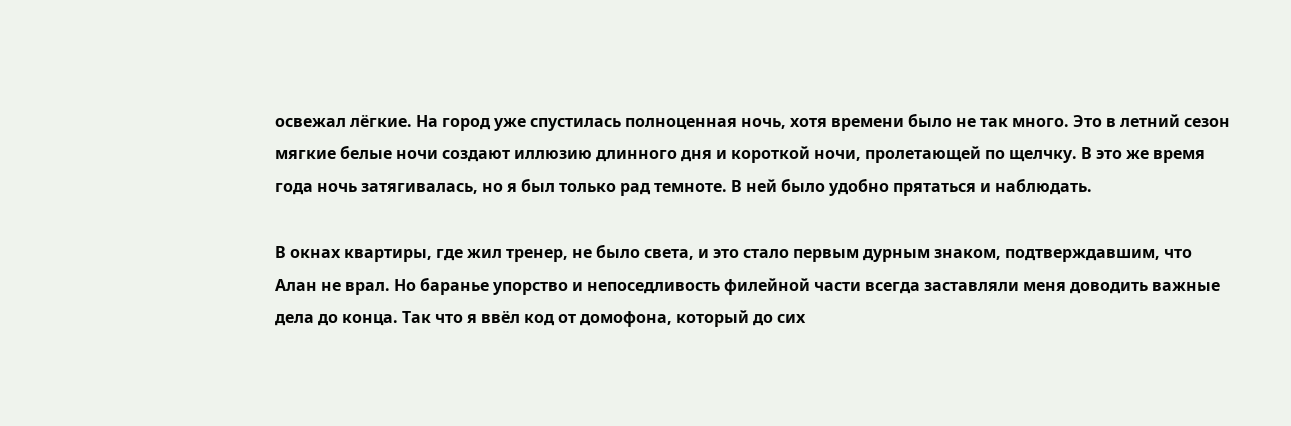освежал лёгкие. На город уже спустилась полноценная ночь, хотя времени было не так много. Это в летний сезон мягкие белые ночи создают иллюзию длинного дня и короткой ночи, пролетающей по щелчку. В это же время года ночь затягивалась, но я был только рад темноте. В ней было удобно прятаться и наблюдать.

В окнах квартиры, где жил тренер, не было света, и это стало первым дурным знаком, подтверждавшим, что Алан не врал. Но баранье упорство и непоседливость филейной части всегда заставляли меня доводить важные дела до конца. Так что я ввёл код от домофона, который до сих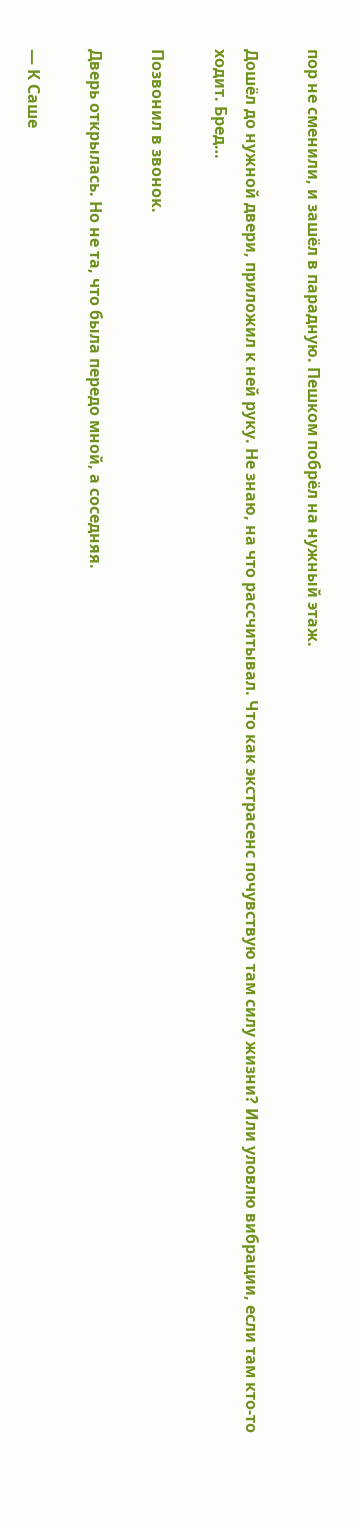пор не сменили, и зашёл в парадную. Пешком побрёл на нужный этаж.

Дошёл до нужной двери, приложил к ней руку. Не знаю, на что рассчитывал. Что как экстрасенс почувствую там силу жизни? Или уловлю вибрации, если там кто-то ходит. Бред…

Позвонил в звонок.

Дверь открылась. Но не та, что была передо мной, а соседняя.

— К Саше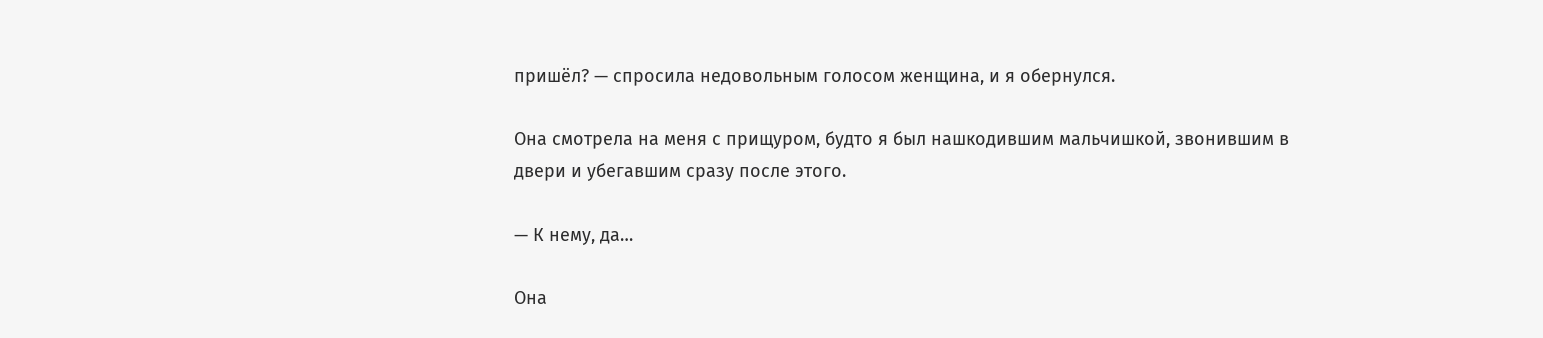пришёл? — спросила недовольным голосом женщина, и я обернулся.

Она смотрела на меня с прищуром, будто я был нашкодившим мальчишкой, звонившим в двери и убегавшим сразу после этого.

— К нему, да…

Она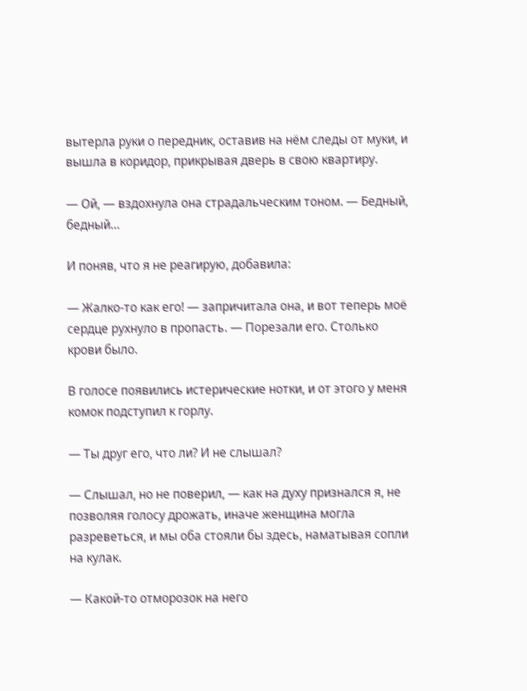вытерла руки о передник, оставив на нём следы от муки, и вышла в коридор, прикрывая дверь в свою квартиру.

— Ой, — вздохнула она страдальческим тоном. — Бедный, бедный…

И поняв, что я не реагирую, добавила:

— Жалко-то как его! — запричитала она, и вот теперь моё сердце рухнуло в пропасть. — Порезали его. Столько крови было.

В голосе появились истерические нотки, и от этого у меня комок подступил к горлу.

— Ты друг его, что ли? И не слышал?

— Слышал, но не поверил, — как на духу признался я, не позволяя голосу дрожать, иначе женщина могла разреветься, и мы оба стояли бы здесь, наматывая сопли на кулак.

— Какой-то отморозок на него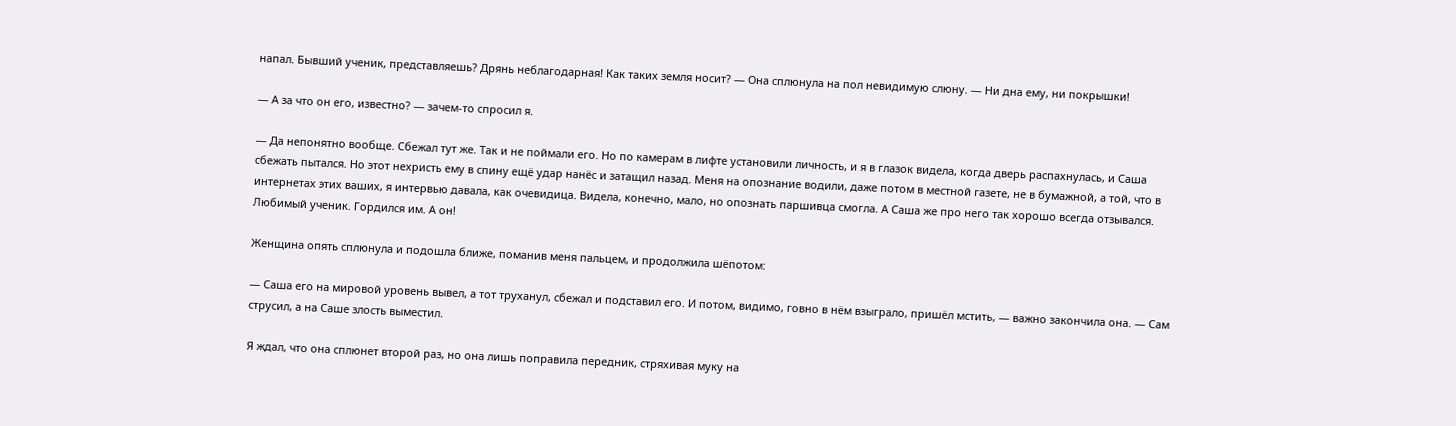напал. Бывший ученик, представляешь? Дрянь неблагодарная! Как таких земля носит? — Она сплюнула на пол невидимую слюну. — Ни дна ему, ни покрышки!

— А за что он его, известно? — зачем-то спросил я.

— Да непонятно вообще. Сбежал тут же. Так и не поймали его. Но по камерам в лифте установили личность, и я в глазок видела, когда дверь распахнулась, и Саша сбежать пытался. Но этот нехристь ему в спину ещё удар нанёс и затащил назад. Меня на опознание водили, даже потом в местной газете, не в бумажной, а той, что в интернетах этих ваших, я интервью давала, как очевидица. Видела, конечно, мало, но опознать паршивца смогла. А Саша же про него так хорошо всегда отзывался. Любимый ученик. Гордился им. А он!

Женщина опять сплюнула и подошла ближе, поманив меня пальцем, и продолжила шёпотом:

— Саша его на мировой уровень вывел, а тот труханул, сбежал и подставил его. И потом, видимо, говно в нём взыграло, пришёл мстить, — важно закончила она. — Сам струсил, а на Саше злость выместил.

Я ждал, что она сплюнет второй раз, но она лишь поправила передник, стряхивая муку на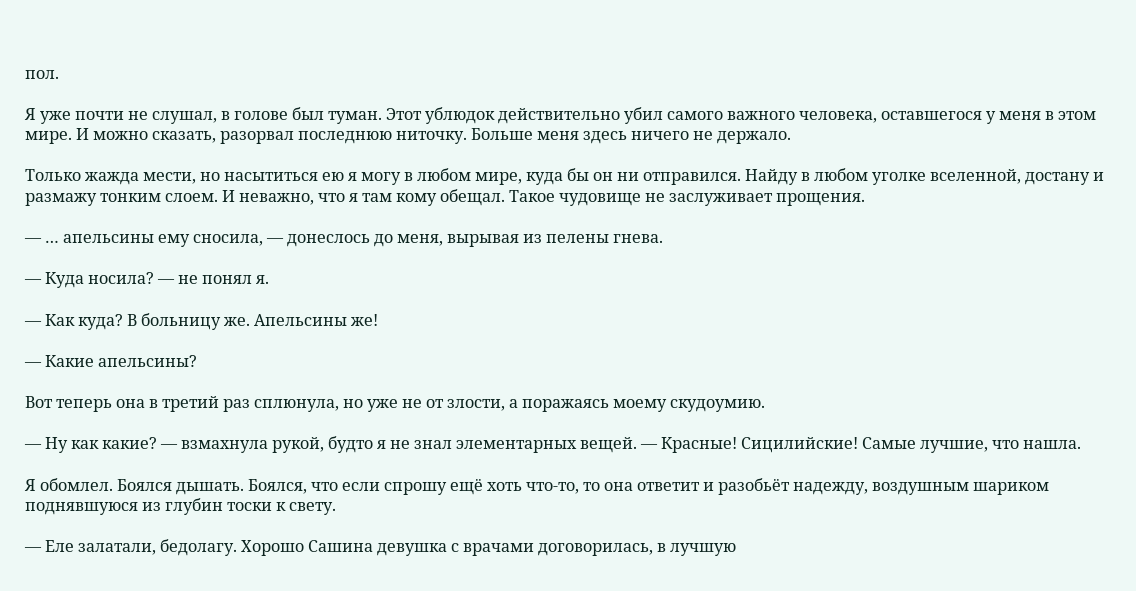пол.

Я уже почти не слушал, в голове был туман. Этот ублюдок действительно убил самого важного человека, оставшегося у меня в этом мире. И можно сказать, разорвал последнюю ниточку. Больше меня здесь ничего не держало.

Только жажда мести, но насытиться ею я могу в любом мире, куда бы он ни отправился. Найду в любом уголке вселенной, достану и размажу тонким слоем. И неважно, что я там кому обещал. Такое чудовище не заслуживает прощения.

— … апельсины ему сносила, — донеслось до меня, вырывая из пелены гнева.

— Куда носила? — не понял я.

— Как куда? В больницу же. Апельсины же!

— Какие апельсины?

Вот теперь она в третий раз сплюнула, но уже не от злости, а поражаясь моему скудоумию.

— Ну как какие? — взмахнула рукой, будто я не знал элементарных вещей. — Красные! Сицилийские! Самые лучшие, что нашла.

Я обомлел. Боялся дышать. Боялся, что если спрошу ещё хоть что-то, то она ответит и разобьёт надежду, воздушным шариком поднявшуюся из глубин тоски к свету.

— Еле залатали, бедолагу. Хорошо Сашина девушка с врачами договорилась, в лучшую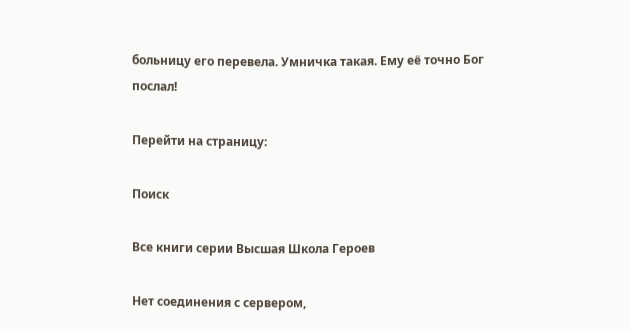больницу его перевела. Умничка такая. Ему её точно Бог послал!

Перейти на страницу:

Поиск

Все книги серии Высшая Школа Героев

Нет соединения с сервером,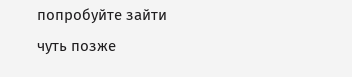попробуйте зайти чуть позже